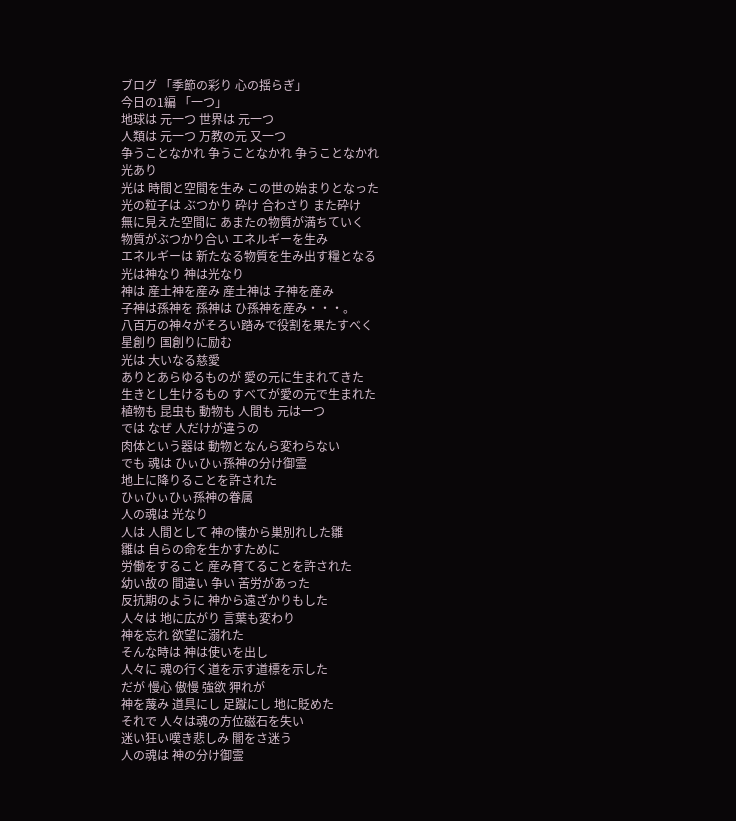ブログ 「季節の彩り 心の揺らぎ」
今日の1編 「一つ」
地球は 元一つ 世界は 元一つ
人類は 元一つ 万教の元 又一つ
争うことなかれ 争うことなかれ 争うことなかれ
光あり
光は 時間と空間を生み この世の始まりとなった
光の粒子は ぶつかり 砕け 合わさり また砕け
無に見えた空間に あまたの物質が満ちていく
物質がぶつかり合い エネルギーを生み
エネルギーは 新たなる物質を生み出す糧となる
光は神なり 神は光なり
神は 産土神を産み 産土神は 子神を産み
子神は孫神を 孫神は ひ孫神を産み・・・。
八百万の神々がそろい踏みで役割を果たすべく
星創り 国創りに励む
光は 大いなる慈愛
ありとあらゆるものが 愛の元に生まれてきた
生きとし生けるもの すべてが愛の元で生まれた
植物も 昆虫も 動物も 人間も 元は一つ
では なぜ 人だけが違うの
肉体という器は 動物となんら変わらない
でも 魂は ひぃひぃ孫神の分け御霊
地上に降りることを許された
ひぃひぃひぃ孫神の眷属
人の魂は 光なり
人は 人間として 神の懐から巣別れした雛
雛は 自らの命を生かすために
労働をすること 産み育てることを許された
幼い故の 間違い 争い 苦労があった
反抗期のように 神から遠ざかりもした
人々は 地に広がり 言葉も変わり
神を忘れ 欲望に溺れた
そんな時は 神は使いを出し
人々に 魂の行く道を示す道標を示した
だが 慢心 傲慢 強欲 狎れが
神を蔑み 道具にし 足蹴にし 地に貶めた
それで 人々は魂の方位磁石を失い
迷い狂い嘆き悲しみ 闇をさ迷う
人の魂は 神の分け御霊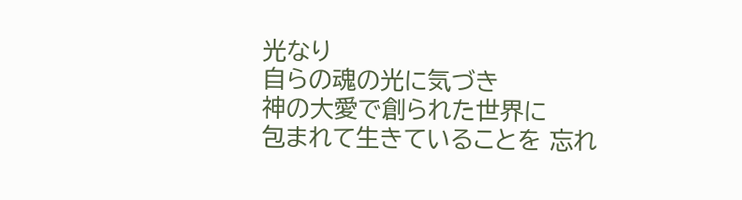光なり
自らの魂の光に気づき
神の大愛で創られた世界に
包まれて生きていることを 忘れ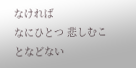なければ
なにひとつ 悲しむことなどない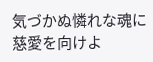気づかぬ憐れな魂に 慈愛を向けよ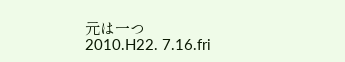元は一つ
2010.H22. 7.16.fri